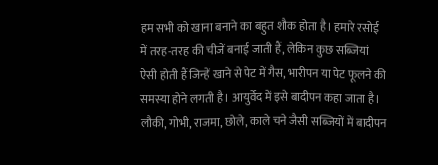हम सभी को खाना बनाने का बहुत शौक होता है। हमारे रसोई में तरह-तरह की चीजें बनाई जाती हैं, लेकिन कुछ सब्जियां ऐसी होती हैं जिन्हें खाने से पेट में गैस, भारीपन या पेट फूलने की समस्या होने लगती है। आयुर्वेद में इसे बादीपन कहा जाता है। लौकी, गोभी, राजमा, छोले, काले चने जैसी सब्जियों में बादीपन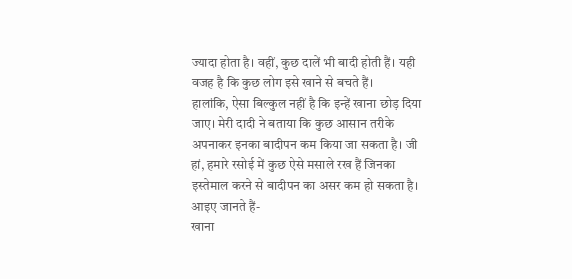ज्यादा होता है। वहीं, कुछ दालें भी बादी होती हैं। यही वजह है कि कुछ लोग इसे खाने से बचते हैं।
हालांकि, ऐसा बिल्कुल नहीं है कि इन्हें खाना छोड़ दिया जाए। मेरी दादी ने बताया कि कुछ आसान तरीके अपनाकर इनका बादीपन कम किया जा सकता है। जी हां, हमारे रसोई में कुछ ऐसे मसाले रख हैं जिनका इस्तेमाल करने से बादीपन का असर कम हो सकता है। आइए जानते हैं-
खाना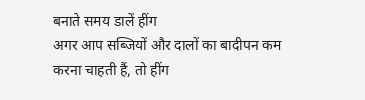बनाते समय डालें हींग
अगर आप सब्जियों और दालों का बादीपन कम करना चाहती हैं, तो हींग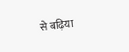से बढ़िया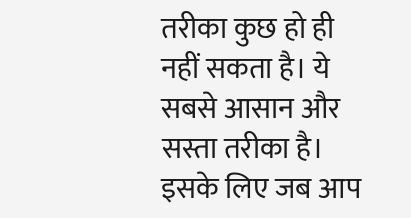तरीका कुछ हो ही नहीं सकता है। ये सबसे आसान और सस्ता तरीका है। इसके लिए जब आप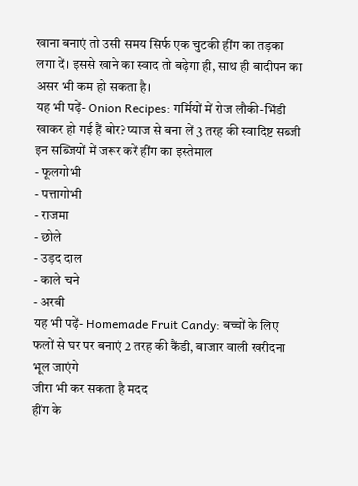खाना बनाएं तो उसी समय सिर्फ एक चुटकी हींग का तड़का लगा दें। इससे खाने का स्वाद तो बढ़ेगा ही, साथ ही बादीपन का असर भी कम हो सकता है।
यह भी पढ़ें- Onion Recipes: गर्मियों में रोज लौकी-भिंडी खाकर हो गई हैं बोर? प्याज से बना लें 3 तरह की स्वादिष्ट सब्जी
इन सब्जियों में जरूर करें हींग का इस्तेमाल
- फूलगोभी
- पत्तागोभी
- राजमा
- छोले
- उड़द दाल
- काले चने
- अरबी
यह भी पढ़ें- Homemade Fruit Candy: बच्चों के लिए फलों से घर पर बनाएं 2 तरह की कैंडी, बाजार वाली खरीदना भूल जाएंगे
जीरा भी कर सकता है मदद
हींग के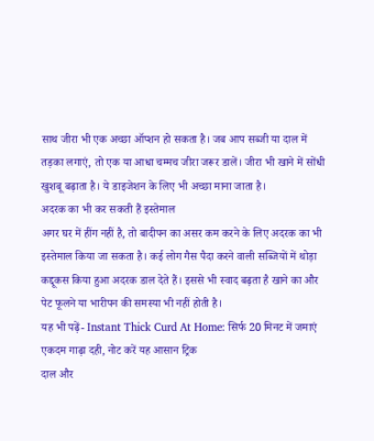साथ जीरा भी एक अच्छा ऑप्शन हो सकता है। जब आप सब्जी या दाल में तड़का लगाएं, तो एक या आधा चम्मच जीरा जरूर डालें। जीरा भी खाने में सोंधी खुशबू बढ़ाता है। ये डाइजेशन के लिए भी अच्छा माना जाता है।
अदरक का भी कर सकती हैं इस्तेमाल
अगर घर में हींग नहीं है, तो बादीपन का असर कम करने के लिए अदरक का भी इस्तेमाल किया जा सकता है। कई लोग गैस पैदा करने वाली सब्जियों में थोड़ा कद्दूकस किया हुआ अदरक डाल देते हैं। इससे भी स्वाद बढ़ता है खाने का और पेट फूलने या भारीपन की समस्या भी नहीं होती है।
यह भी पढ़ें- Instant Thick Curd At Home: सिर्फ 20 मिनट में जमाएं एकदम गाढ़ा दही, नोट करें यह आसान ट्रिक
दाल और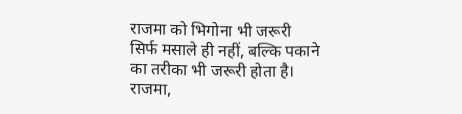राजमा को भिगोना भी जरूरी
सिर्फ मसाले ही नहीं, बल्कि पकाने का तरीका भी जरूरी होता है। राजमा,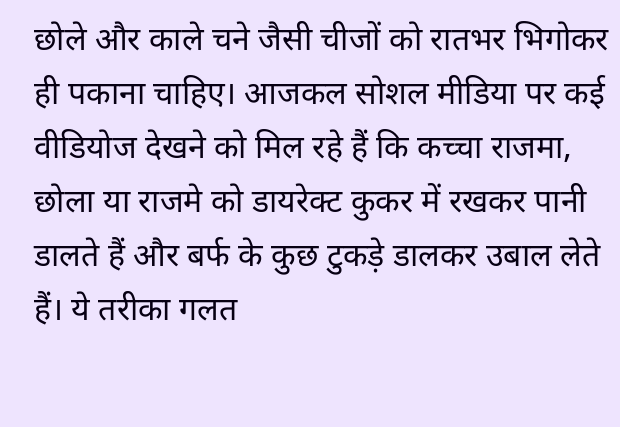छोले और काले चने जैसी चीजों को रातभर भिगोकर ही पकाना चाहिए। आजकल सोशल मीडिया पर कई वीडियोज देखने को मिल रहे हैं कि कच्चा राजमा, छोला या राजमे को डायरेक्ट कुकर में रखकर पानी डालते हैं और बर्फ के कुछ टुकड़े डालकर उबाल लेते हैं। ये तरीका गलत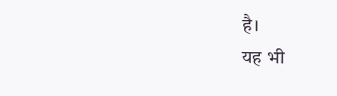है।
यह भी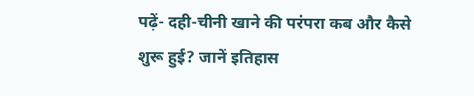पढ़ें- दही-चीनी खाने की परंपरा कब और कैसे शुरू हुई? जानें इतिहास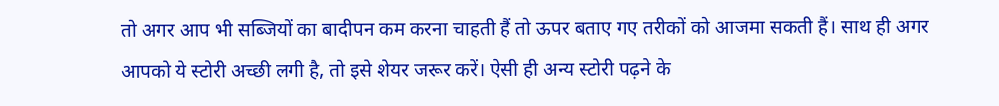तो अगर आप भी सब्जियों का बादीपन कम करना चाहती हैं तो ऊपर बताए गए तरीकों को आजमा सकती हैं। साथ ही अगर आपको ये स्टोरी अच्छी लगी है, तो इसे शेयर जरूर करें। ऐसी ही अन्य स्टोरी पढ़ने के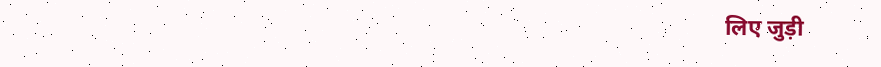लिए जुड़ी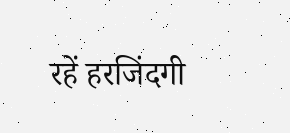रहें हरजिंदगी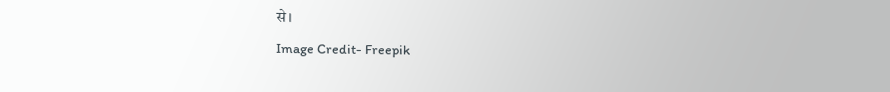से।
Image Credit- Freepik